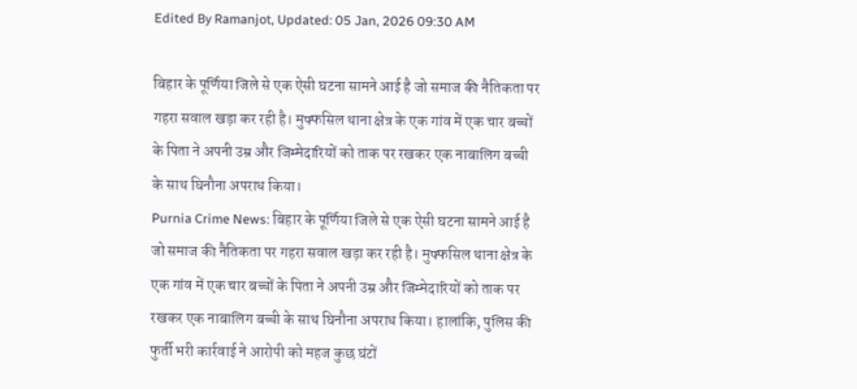Edited By Ramanjot, Updated: 05 Jan, 2026 09:30 AM

बिहार के पूर्णिया जिले से एक ऐसी घटना सामने आई है जो समाज की नैतिकता पर गहरा सवाल खड़ा कर रही है। मुफ्फसिल थाना क्षेत्र के एक गांव में एक चार बच्चों के पिता ने अपनी उम्र और जिम्मेदारियों को ताक पर रखकर एक नाबालिग बच्ची के साथ घिनौना अपराध किया।
Purnia Crime News: बिहार के पूर्णिया जिले से एक ऐसी घटना सामने आई है जो समाज की नैतिकता पर गहरा सवाल खड़ा कर रही है। मुफ्फसिल थाना क्षेत्र के एक गांव में एक चार बच्चों के पिता ने अपनी उम्र और जिम्मेदारियों को ताक पर रखकर एक नाबालिग बच्ची के साथ घिनौना अपराध किया। हालांकि, पुलिस की फुर्ती भरी कार्रवाई ने आरोपी को महज कुछ घंटों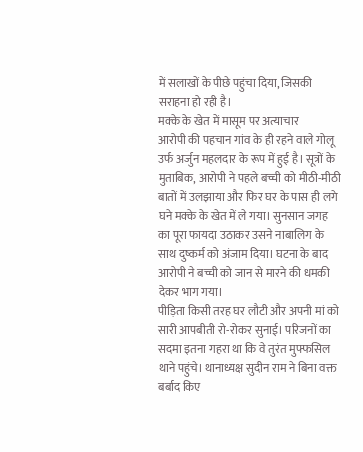में सलाखों के पीछे पहुंचा दिया, जिसकी सराहना हो रही है।
मक्के के खेत में मासूम पर अत्याचार
आरोपी की पहचान गांव के ही रहने वाले गोलू उर्फ अर्जुन महलदार के रूप में हुई है। सूत्रों के मुताबिक, आरोपी ने पहले बच्ची को मीठी-मीठी बातों में उलझाया और फिर घर के पास ही लगे घने मक्के के खेत में ले गया। सुनसान जगह का पूरा फायदा उठाकर उसने नाबालिग के साथ दुष्कर्म को अंजाम दिया। घटना के बाद आरोपी ने बच्ची को जान से मारने की धमकी देकर भाग गया।
पीड़िता किसी तरह घर लौटी और अपनी मां को सारी आपबीती रो-रोकर सुनाई। परिजनों का सदमा इतना गहरा था कि वे तुरंत मुफ्फसिल थाने पहुंचे। थानाध्यक्ष सुदीन राम ने बिना वक्त बर्बाद किए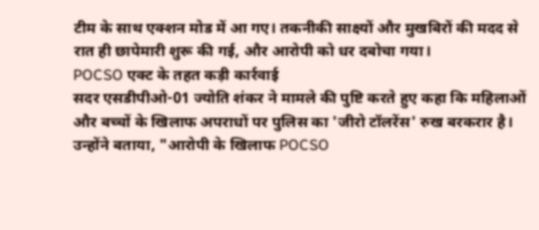टीम के साथ एक्शन मोड में आ गए। तकनीकी साक्ष्यों और मुखबिरों की मदद से रात ही छापेमारी शुरू की गई, और आरोपी को धर दबोचा गया।
POCSO एक्ट के तहत कड़ी कार्रवाई
सदर एसडीपीओ-01 ज्योति शंकर ने मामले की पुष्टि करते हुए कहा कि महिलाओं और बच्चों के खिलाफ अपराधों पर पुलिस का 'जीरो टॉलरेंस' रुख बरकरार है। उन्होंने बताया, "आरोपी के खिलाफ POCSO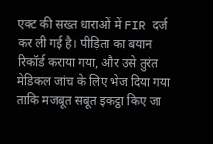एक्ट की सख्त धाराओं में FIR दर्ज कर ली गई है। पीड़िता का बयान रिकॉर्ड कराया गया, और उसे तुरंत मेडिकल जांच के लिए भेज दिया गया ताकि मजबूत सबूत इकट्ठा किए जा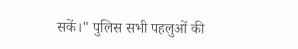सकें।" पुलिस सभी पहलुओं की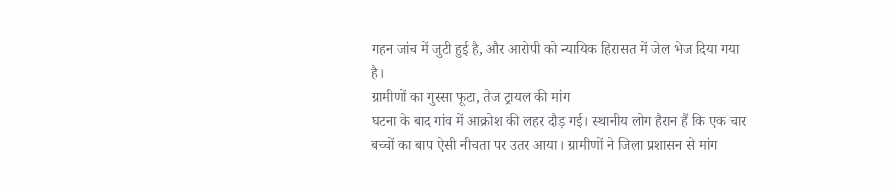गहन जांच में जुटी हुई है, और आरोपी को न्यायिक हिरासत में जेल भेज दिया गया है।
ग्रामीणों का गुस्सा फूटा, तेज ट्रायल की मांग
घटना के बाद गांव में आक्रोश की लहर दौड़ गई। स्थानीय लोग हैरान हैं कि एक चार बच्चों का बाप ऐसी नीचता पर उतर आया। ग्रामीणों ने जिला प्रशासन से मांग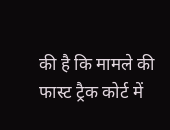की है कि मामले की फास्ट ट्रैक कोर्ट में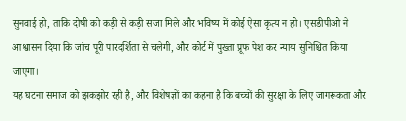सुनवाई हो, ताकि दोषी को कड़ी से कड़ी सजा मिले और भविष्य में कोई ऐसा कृत्य न हो। एसडीपीओ ने आश्वासन दिया कि जांच पूरी पारदर्शिता से चलेगी, और कोर्ट में पुख्ता प्रूफ पेश कर न्याय सुनिश्चित किया जाएगा।
यह घटना समाज को झकझोर रही है, और विशेषज्ञों का कहना है कि बच्चों की सुरक्षा के लिए जागरूकता और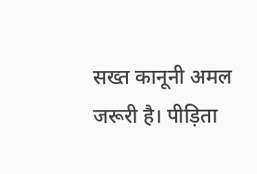सख्त कानूनी अमल जरूरी है। पीड़िता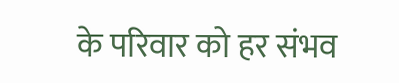के परिवार को हर संभव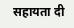सहायता दी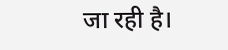जा रही है।